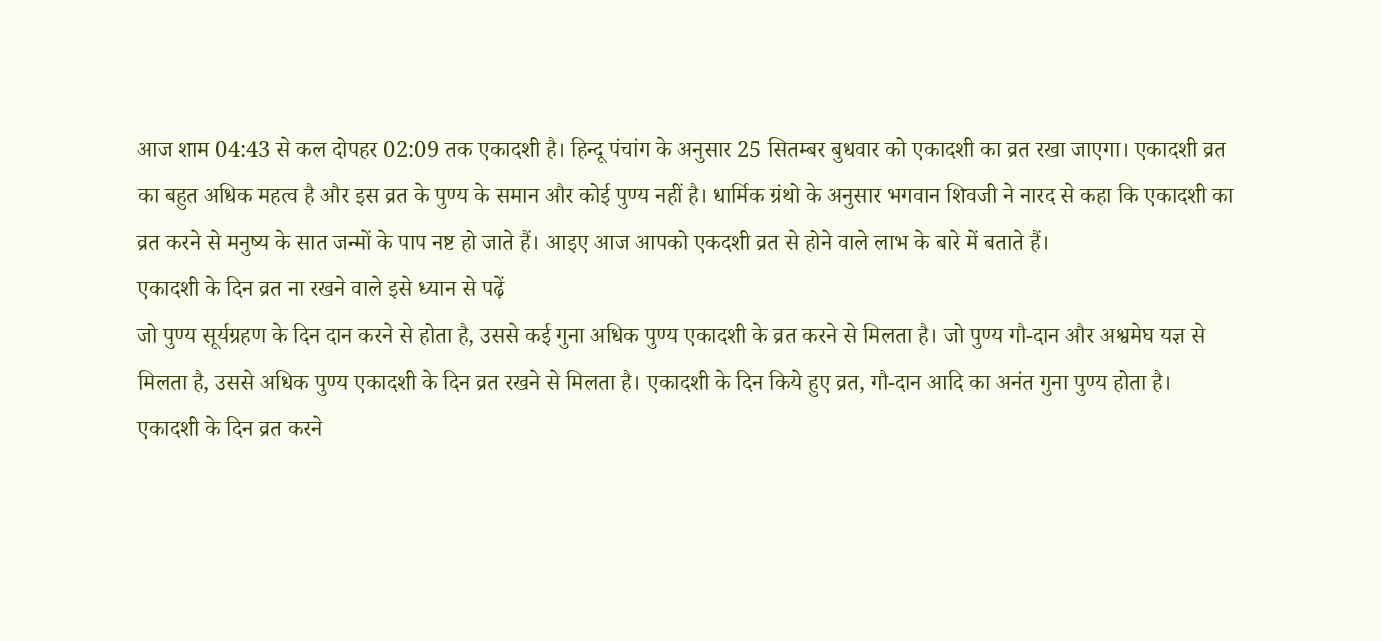आज शाम 04:43 से कल दोपहर 02:09 तक एकादशी है। हिन्दू पंचांग के अनुसार 25 सितम्बर बुधवार को एकादशी का व्रत रखा जाएगा। एकादशी व्रत का बहुत अधिक महत्व है और इस व्रत के पुण्य के समान और कोई पुण्य नहीं है। धार्मिक ग्रंथो के अनुसार भगवान शिवजी ने नारद से कहा कि एकादशी का व्रत करने से मनुष्य के सात जन्मों के पाप नष्ट हो जाते हैं। आइए आज आपको एकदशी व्रत से होने वाले लाभ के बारे में बताते हैं।
एकादशी के दिन व्रत ना रखने वाले इसे ध्यान से पढ़ें
जो पुण्य सूर्यग्रहण के दिन दान करने से होता है, उससे कई गुना अधिक पुण्य एकादशी के व्रत करने से मिलता है। जो पुण्य गौ-दान और अश्वमेघ यज्ञ से मिलता है, उससे अधिक पुण्य एकादशी के दिन व्रत रखने से मिलता है। एकादशी के दिन किये हुए व्रत, गौ-दान आदि का अनंत गुना पुण्य होता है।
एकादशी के दिन व्रत करने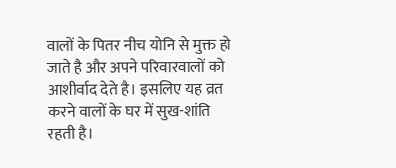वालों के पितर नीच योनि से मुक्त हो जाते है और अपने परिवारवालों को आशीर्वाद देते है। इसलिए यह व्रत करने वालों के घर में सुख-शांति रहती है।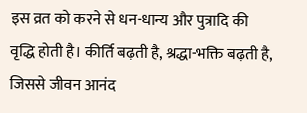इस व्रत को करने से धन-धान्य और पुत्रादि की वृद्धि होती है। कीर्ति बढ़ती है, श्रद्धा-भक्ति बढ़ती है, जिससे जीवन आनंद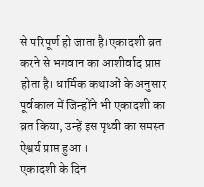से परिपूर्ण हो जाता है।एकादशी व्रत करने से भगवान का आशीर्वाद प्राप्त होता है। धार्मिक कथाओं के अनुसार पूर्वकाल में जिन्होंने भी एकादशी का व्रत किया, उन्हें इस पृथ्वी का समस्त ऐश्वर्य प्राप्त हुआ ।
एकादशी के दिन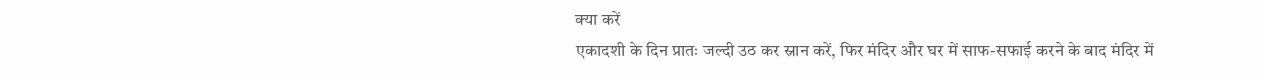क्या करें
एकादशी के दिन प्रातः जल्दी उठ कर स्नान करें, फिर मंदिर और घर में साफ-सफाई करने के बाद मंदिर में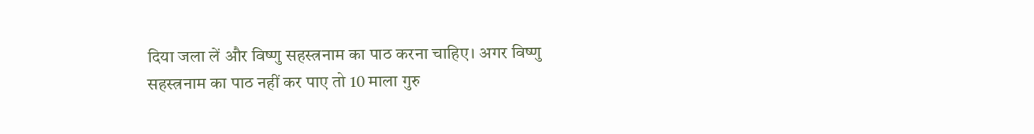दिया जला लें और विष्णु सहस्त्रनाम का पाठ करना चाहिए। अगर विष्णु सहस्त्रनाम का पाठ नहीं कर पाए तो 10 माला गुरु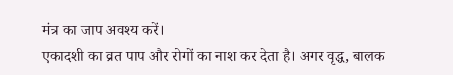मंत्र का जाप अवश्य करें।
एकादशी का व्रत पाप और रोगों का नाश कर देता है। अगर वृद्ध, बालक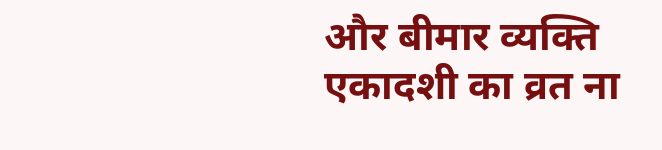और बीमार व्यक्ति एकादशी का व्रत ना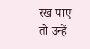रख पाए तो उन्हें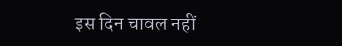इस दिन चावल नहीं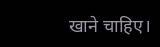खाने चाहिए।